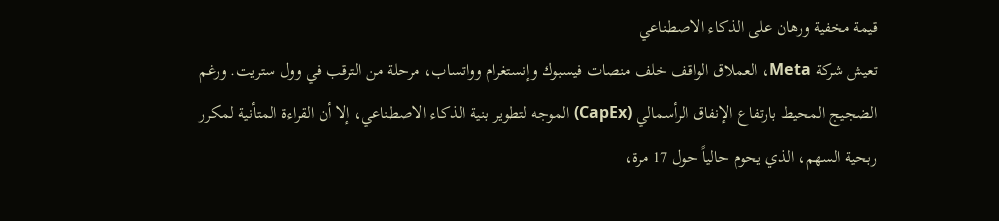قيمة مخفية ورهان على الذكاء الاصطناعي
تعيش شركة Meta، العملاق الواقف خلف منصات فيسبوك وإنستغرام وواتساب، مرحلة من الترقب في وول ستريت. ورغم الضجيج المحيط بارتفاع الإنفاق الرأسمالي (CapEx) الموجه لتطوير بنية الذكاء الاصطناعي، إلا أن القراءة المتأنية لمكرر ربحية السهم، الذي يحوم حالياً حول 17 مرة،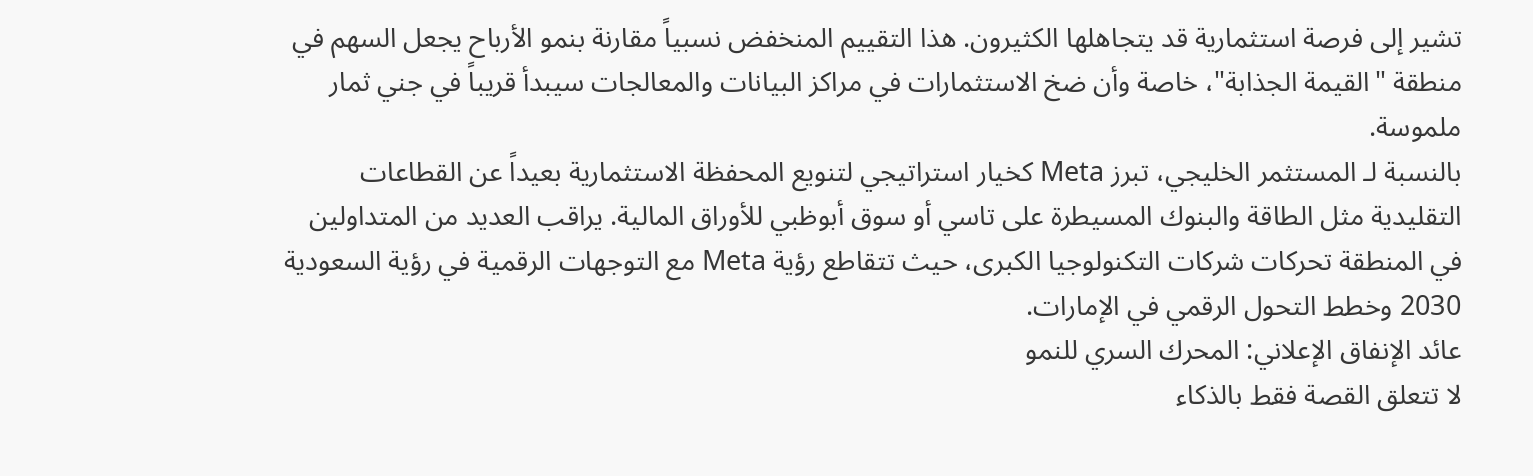تشير إلى فرصة استثمارية قد يتجاهلها الكثيرون. هذا التقييم المنخفض نسبياً مقارنة بنمو الأرباح يجعل السهم في منطقة "القيمة الجذابة"، خاصة وأن ضخ الاستثمارات في مراكز البيانات والمعالجات سيبدأ قريباً في جني ثمار ملموسة.
بالنسبة لـ المستثمر الخليجي، تبرز Meta كخيار استراتيجي لتنويع المحفظة الاستثمارية بعيداً عن القطاعات التقليدية مثل الطاقة والبنوك المسيطرة على تاسي أو سوق أبوظبي للأوراق المالية. يراقب العديد من المتداولين في المنطقة تحركات شركات التكنولوجيا الكبرى، حيث تتقاطع رؤية Meta مع التوجهات الرقمية في رؤية السعودية 2030 وخطط التحول الرقمي في الإمارات.
عائد الإنفاق الإعلاني: المحرك السري للنمو
لا تتعلق القصة فقط بالذكاء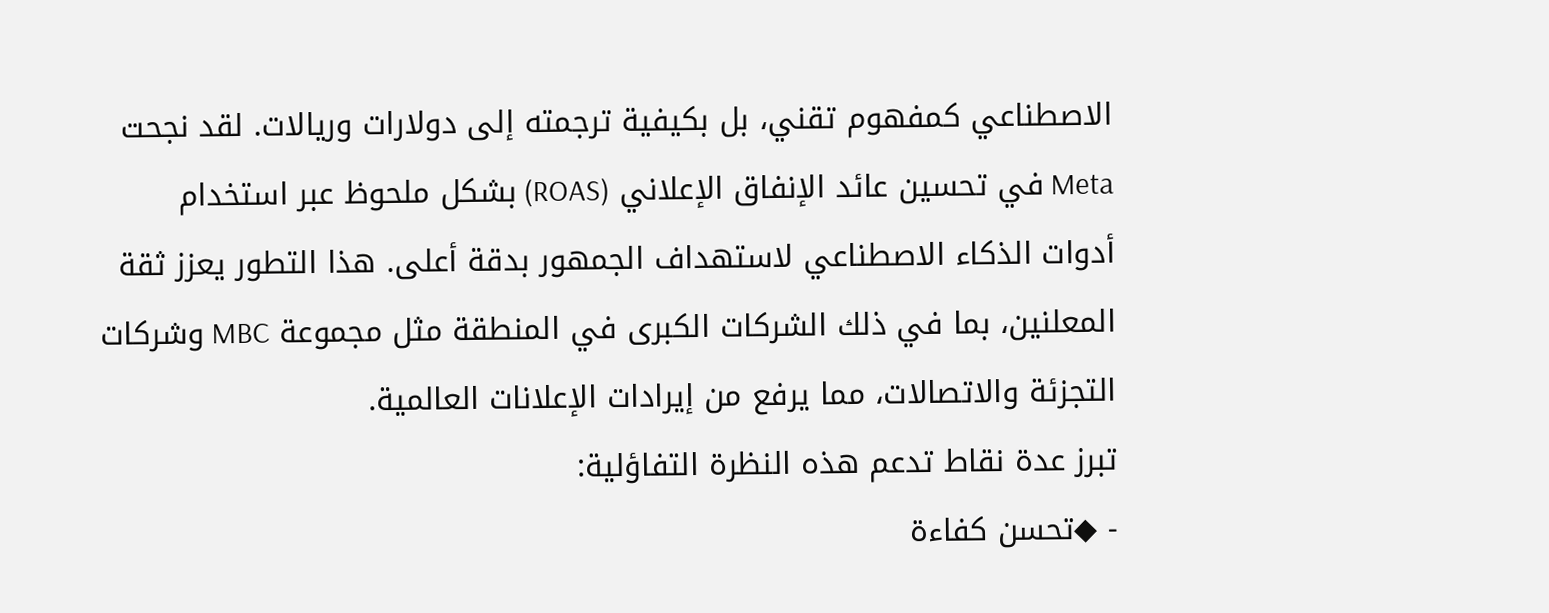الاصطناعي كمفهوم تقني، بل بكيفية ترجمته إلى دولارات وريالات. لقد نجحت Meta في تحسين عائد الإنفاق الإعلاني (ROAS) بشكل ملحوظ عبر استخدام أدوات الذكاء الاصطناعي لاستهداف الجمهور بدقة أعلى. هذا التطور يعزز ثقة المعلنين، بما في ذلك الشركات الكبرى في المنطقة مثل مجموعة MBC وشركات التجزئة والاتصالات، مما يرفع من إيرادات الإعلانات العالمية.
تبرز عدة نقاط تدعم هذه النظرة التفاؤلية:
- ◆تحسن كفاءة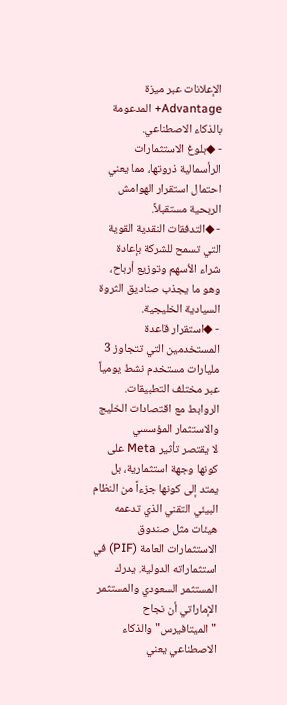الإعلانات عبر ميزة Advantage+ المدعومة بالذكاء الاصطناعي.
- ◆بلوغ الاستثمارات الرأسمالية ذروتها، مما يعني احتمال استقرار الهوامش الربحية مستقبلاً.
- ◆التدفقات النقدية القوية التي تسمح للشركة بإعادة شراء الأسهم وتوزيع أرباح، وهو ما يجذب صناديق الثروة السيادية الخليجية.
- ◆استقرار قاعدة المستخدمين التي تتجاوز 3 مليارات مستخدم نشط يومياً عبر مختلف التطبيقات.
الروابط مع اقتصادات الخليج والاستثمار المؤسسي
لا يقتصر تأثير Meta على كونها وجهة استثمارية، بل يمتد إلى كونها جزءاً من النظام البيئي التقني الذي تدعمه هيئات مثل صندوق الاستثمارات العامة (PIF) في استثماراته الدولية. يدرك المستثمر السعودي والمستثمر الإماراتي أن نجاح "الميتافيرس" والذكاء الاصطناعي يعني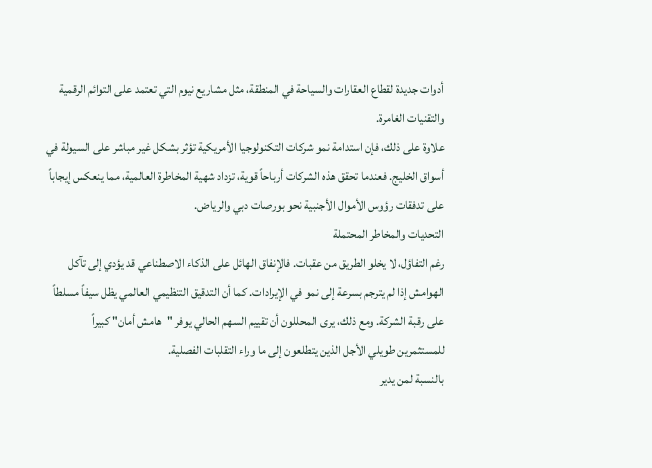أدوات جديدة لقطاع العقارات والسياحة في المنطقة، مثل مشاريع نيوم التي تعتمد على التوائم الرقمية والتقنيات الغامرة.
علاوة على ذلك، فإن استدامة نمو شركات التكنولوجيا الأمريكية تؤثر بشكل غير مباشر على السيولة في أسواق الخليج. فعندما تحقق هذه الشركات أرباحاً قوية، تزداد شهية المخاطرة العالمية، مما ينعكس إيجاباً على تدفقات رؤوس الأموال الأجنبية نحو بورصات دبي والرياض.
التحديات والمخاطر المحتملة
رغم التفاؤل، لا يخلو الطريق من عقبات. فالإنفاق الهائل على الذكاء الاصطناعي قد يؤدي إلى تآكل الهوامش إذا لم يترجم بسرعة إلى نمو في الإيرادات. كما أن التدقيق التنظيمي العالمي يظل سيفاً مسلطاً على رقبة الشركة. ومع ذلك، يرى المحللون أن تقييم السهم الحالي يوفر "هامش أمان" كبيراً للمستثمرين طويلي الأجل الذين يتطلعون إلى ما وراء التقلبات الفصلية.
بالنسبة لمن يدير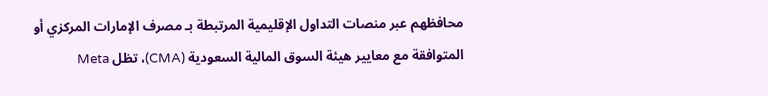محافظهم عبر منصات التداول الإقليمية المرتبطة بـ مصرف الإمارات المركزي أو المتوافقة مع معايير هيئة السوق المالية السعودية (CMA)، تظل Meta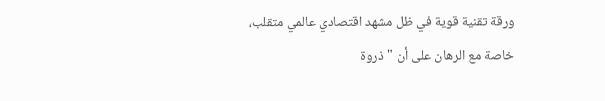ورقة تقنية قوية في ظل مشهد اقتصادي عالمي متقلب، خاصة مع الرهان على أن "ذروة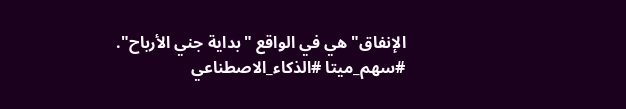الإنفاق" هي في الواقع "بداية جني الأرباح".
#سهم_ميتا #الذكاء_الاصطناعي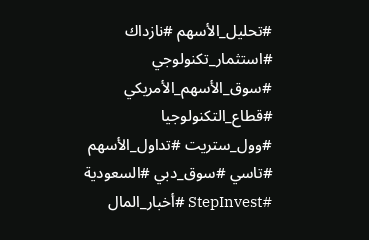#تحليل_الأسهم #نازداك #استثمار_تكنولوجي #سوق_الأسهم_الأمريكي #قطاع_التكنولوجيا #وول_ستريت #تداول_الأسهم #تاسي #سوق_دبي #السعودية #StepInvest #أخبار_المال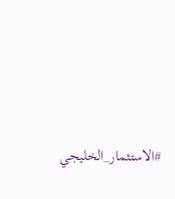#الاستثمار_الخليجي